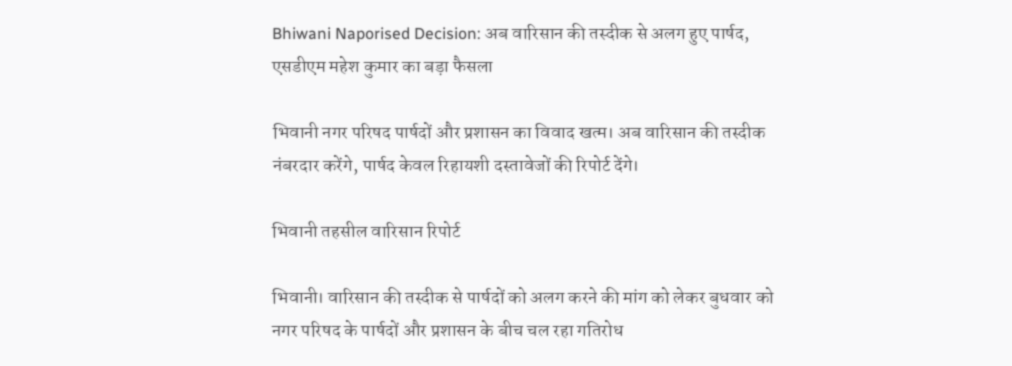Bhiwani Naporised Decision: अब वारिसान की तस्दीक से अलग हुए पार्षद, एसडीएम महेश कुमार का बड़ा फैसला

भिवानी नगर परिषद पार्षदों और प्रशासन का विवाद खत्म। अब वारिसान की तस्दीक नंबरदार करेंगे, पार्षद केवल रिहायशी दस्तावेजों की रिपोर्ट देंगे।

भिवानी तहसील वारिसान रिपोर्ट

भिवानी। वारिसान की तस्दीक से पार्षदों को अलग करने की मांग को लेकर बुधवार को नगर परिषद के पार्षदों और प्रशासन के बीच चल रहा गतिरोध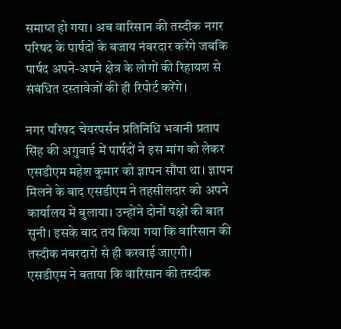समाप्त हो गया। अब वारिसान की तस्दीक नगर परिषद के पार्षदों के बजाय नंबरदार करेंगे जबकि पार्षद अपने-अपने क्षेत्र के लोगों की रिहायश से संबंधित दस्तावेजों की ही रिपोर्ट करेंगे।

नगर परिषद चेयरपर्सन प्रतिनिधि भवानी प्रताप सिंह की अगुवाई में पार्षदों ने इस मांग को लेकर एसडीएम महेश कुमार को ज्ञापन सौंपा था। ज्ञापन मिलने के बाद एसडीएम ने तहसीलदार को अपने कार्यालय में बुलाया। उन्होंने दोनों पक्षों की बात सुनी। इसके बाद तय किया गया कि वारिसान की तस्दीक नंबरदारों से ही करवाई जाएगी। एसडीएम ने बताया कि वारिसान की तस्दीक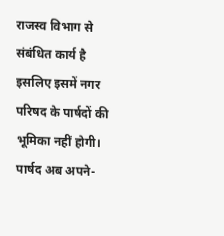राजस्व विभाग से संबंधित कार्य है इसलिए इसमें नगर परिषद के पार्षदों की भूमिका नहीं होगी। पार्षद अब अपने-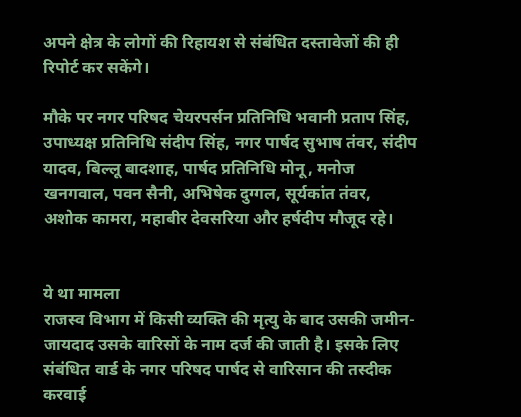अपने क्षेत्र के लोगों की रिहायश से संबंधित दस्तावेजों की ही रिपोर्ट कर सकेंगे।

मौके पर नगर परिषद चेयरपर्सन प्रतिनिधि भवानी प्रताप सिंह, उपाध्यक्ष प्रतिनिधि संदीप सिंह, नगर पार्षद सुभाष तंवर, संदीप यादव, बिल्लू बादशाह, पार्षद प्रतिनिधि मोनू, मनोज खनगवाल, पवन सैनी, अभिषेक दुग्गल, सूर्यकांत तंवर, अशोक कामरा, महाबीर देवसरिया और हर्षदीप मौजूद रहे।


ये था मामला
राजस्व विभाग में किसी व्यक्ति की मृत्यु के बाद उसकी जमीन-जायदाद उसके वारिसों के नाम दर्ज की जाती है। इसके लिए संबंधित वार्ड के नगर परिषद पार्षद से वारिसान की तस्दीक करवाई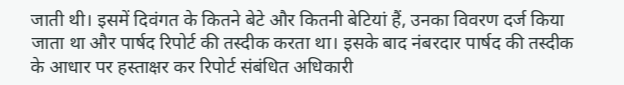जाती थी। इसमें दिवंगत के कितने बेटे और कितनी बेटियां हैं, उनका विवरण दर्ज किया जाता था और पार्षद रिपोर्ट की तस्दीक करता था। इसके बाद नंबरदार पार्षद की तस्दीक के आधार पर हस्ताक्षर कर रिपोर्ट संबंधित अधिकारी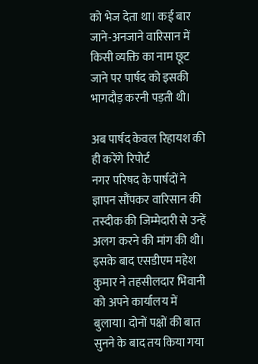को भेज देता था। कई बार जाने-अनजाने वारिसान में किसी व्यक्ति का नाम छूट जाने पर पार्षद को इसकी भागदौड़ करनी पड़ती थी।

अब पार्षद केवल रिहायश की ही करेंगे रिपोर्ट
नगर परिषद के पार्षदों ने ज्ञापन सौंपकर वारिसान की तस्दीक की जिम्मेदारी से उन्हें अलग करने की मांग की थी। इसके बाद एसडीएम महेश कुमार ने तहसीलदार भिवानी को अपने कार्यालय में बुलाया। दोनों पक्षों की बात सुनने के बाद तय किया गया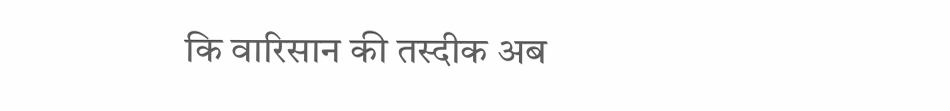कि वारिसान की तस्दीक अब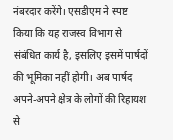नंबरदार करेंगे। एसडीएम ने स्पष्ट किया कि यह राजस्व विभाग से संबंधित कार्य है, इसलिए इसमें पार्षदों की भूमिका नहीं होगी। अब पार्षद अपने-अपने क्षेत्र के लोगों की रिहायश से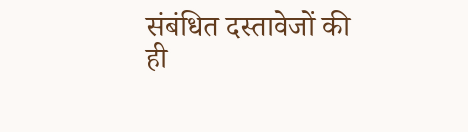संबंधित दस्तावेजों की ही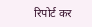रिपोर्ट कर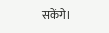सकेंगे।